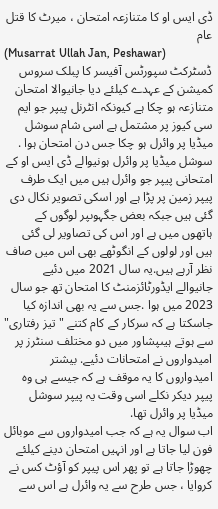ڈی ایس او کا متنازعہ امتحان ، میرٹ کا قتل عام
(Musarrat Ullah Jan, Peshawar)
ڈسٹرکٹ سپورٹس آفیسر کا پبلک سروس کمیشن کے عہدے کیلئے دیا جانیوالا امتحان متنازعہ ہو چکا ہے کیونکہ انٹرنل پیپر جو ایم سی کیوز پر مشتمل ہے اسی شام سوشل میڈیا پر وائرل ہو چکا جس دن امتحان ہوا . سوشل میڈیا پر وائرل ہونیوالے ڈی ایس او کے امتحانی پیپر جو وائرل ہیں میں ایک طرف پیپر زمین پر پڑا ہے اور اسکی تصویر نکال دی گئی ہیں جبکہ بعض جگہوںپر لوگوں کے ہاتھوں میں ہے اور اس کی تصاویر لی گئی ہیں اور لولوں کے انگوٹھے بھی اس میں صاف نظر آرہے ہیں.یہ سال 2021 میں دئیے جانیوالے ایڈورٹائزمنٹ کا امتحان تھ جو سال 2023 میں ہوا .جس سے یہ بھی اندازہ کیا جاسکتا ہے کہ سرکار کے کام کتنے "تیز رفتاری" سے ہوتے ہیںپشاور میں دو مختلف سنٹرز پر امیدواروں نے امتحانات دئیے. بیشتر امیدواروں کا یہ موقف ہے کہ جیسے ہی وہ پیپر دیکر نکلے اسی وقت یہ پیپر سوشل میڈیا پر وائرل تھا.
اب سوال یہ ہے کہ جب امیدواروں سے موبائل فون لیا جاتا ہے اور انہیں امتحان دینے کیلئے چھوڑا جاتا ہے تو پھر اس پیپر کو آؤٹ کس نے کروایا ، جس طرح سے یہ وائرل ہے اس سے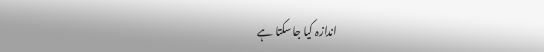اندازہ کیا جاسکتا ہے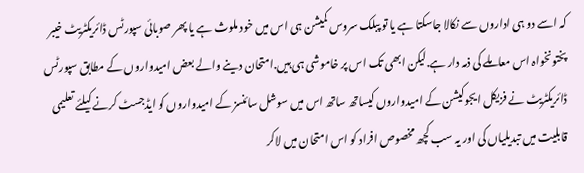کہ اسے دو ہی اداروں سے نکالا جاسکتا ہے یا تو پبلک سروس کمیشن ہی اس میں خود ملوث ہے یا پھر صوبائی سپورٹس ڈائریکٹریٹ خیبر پختونخواہ اس معاملے کی ذمہ دار ہے.لیکن ابھی تک اس پر خاموشی ہی ہیں.امتحان دینے والے بعض امیدواروں کے مطابق سپورٹس ڈائریکٹریٹ نے فزیکل ایجوکیشن کے امیدواروں کیساتھ ساتھ اس میں سوشل سائنسز کے امیدواروں کو ایڈجسٹ کرنے کیلئے تعلیمی قابلیت میں تبدیلیاں کی اور یہ سب کچھ مخصوص افراد کو اس امتحان میں لاکر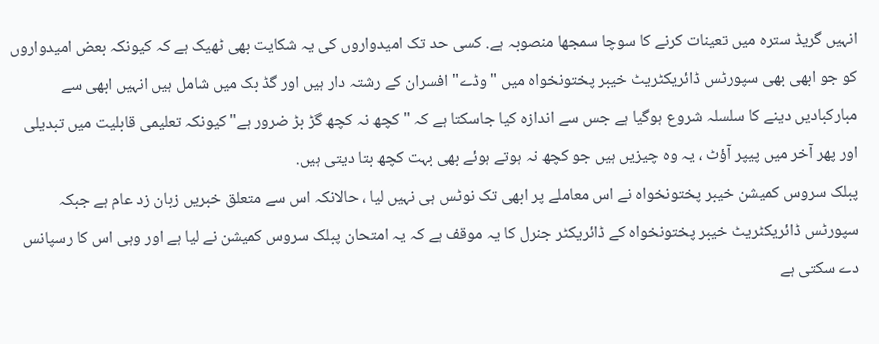انہیں گریڈ سترہ میں تعینات کرنے کا سوچا سمجھا منصوبہ ہے. کسی حد تک امیدواروں کی یہ شکایت بھی ٹھیک ہے کہ کیونکہ بعض امیدواروں کو جو ابھی بھی سپورٹس ڈائریکٹریٹ خیبر پختونخواہ میں "وڈے" افسران کے رشتہ دار ہیں اور گڈ بک میں شامل ہیں انہیں ابھی سے مبارکبادیں دینے کا سلسلہ شروع ہوگیا ہے جس سے اندازہ کیا جاسکتا ہے کہ " کچھ نہ کچھ گڑ بڑ ضرور ہے"کیونکہ تعلیمی قابلیت میں تبدیلی اور پھر آخر میں پیپر آؤٹ ، یہ وہ چیزیں ہیں جو کچھ نہ ہوتے ہوئے بھی بہت کچھ بتا دیتی ہیں.
پبلک سروس کمیشن خیبر پختونخواہ نے اس معاملے پر ابھی تک نوٹس ہی نہیں لیا ، حالانکہ اس سے متعلق خبریں زبان زد عام ہے جبکہ سپورٹس ڈائریکٹریٹ خیبر پختونخواہ کے ڈائریکٹر جنرل کا یہ موقف ہے کہ یہ امتحان پبلک سروس کمیشن نے لیا ہے اور وہی اس کا رسپانس دے سکتی ہے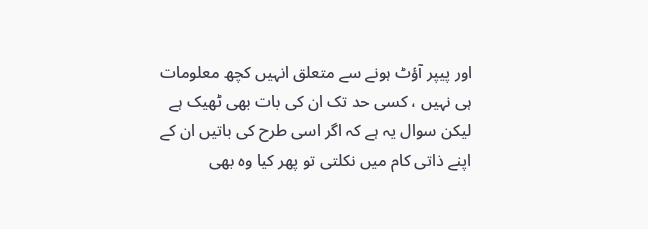اور پیپر آؤٹ ہونے سے متعلق انہیں کچھ معلومات ہی نہیں ، کسی حد تک ان کی بات بھی ٹھیک ہے لیکن سوال یہ ہے کہ اگر اسی طرح کی باتیں ان کے اپنے ذاتی کام میں نکلتی تو پھر کیا وہ بھی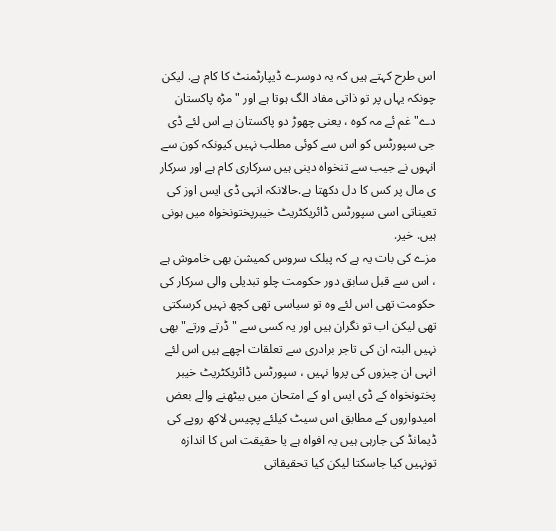اس طرح کہتے ہیں کہ یہ دوسرے ڈیپارٹمنٹ کا کام ہے. لیکن چونکہ یہاں پر تو ذاتی مفاد الگ ہوتا ہے اور " مڑہ پاکستان دے" غم ئے مہ کوہ ، یعنی چھوڑ دو پاکستان ہے اس لئے ڈی جی سپورٹس کو اس سے کوئی مطلب نہیں کیونکہ کون سے انہوں نے جیب سے تنخواہ دینی ہیں سرکاری کام ہے اور سرکار ی مال پر کس کا دل دکھتا ہے.حالانکہ انہی ڈی ایس اوز کی تعیناتی اسی سپورٹس ڈائریکٹریٹ خیبرپختونخواہ میں ہونی ہیں. خیر.
مزے کی بات یہ ہے کہ پبلک سروس کمیشن بھی خاموش ہے ، اس سے قبل سابق دور حکومت چلو تبدیلی والی سرکار کی حکومت تھی اس لئے وہ تو سیاسی تھی کچھ نہیں کرسکتی تھی لیکن اب تو نگران ہیں اور یہ کسی سے "ڈرتے ورتے"بھی نہیں البتہ ان کی تاجر برادری سے تعلقات اچھے ہیں اس لئے انہی ان چیزوں کی پروا نہیں ، سپورٹس ڈائریکٹریٹ خیبر پختونخواہ کے ڈی ایس او کے امتحان میں بیٹھنے والے بعض امیدواروں کے مطابق اس سیٹ کیلئے پچیس لاکھ روپے کی ڈیمانڈ کی جارہی ہیں یہ افواہ ہے یا حقیقت اس کا اندازہ تونہیں کیا جاسکتا لیکن کیا تحقیقاتی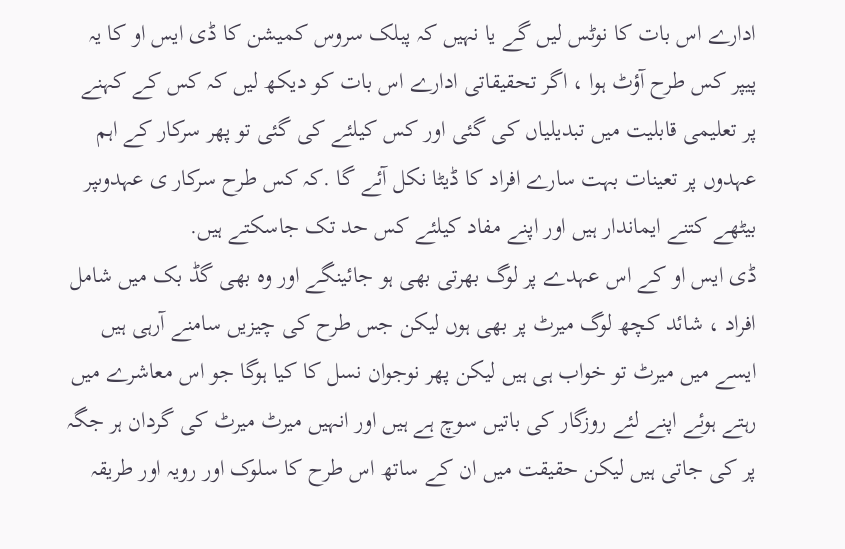ادارے اس بات کا نوٹس لیں گے یا نہیں کہ پبلک سروس کمیشن کا ڈی ایس او کا یہ پیپر کس طرح آؤٹ ہوا ، اگر تحقیقاتی ادارے اس بات کو دیکھ لیں کہ کس کے کہنے پر تعلیمی قابلیت میں تبدیلیاں کی گئی اور کس کیلئے کی گئی تو پھر سرکار کے اہم عہدوں پر تعینات بہت سارے افراد کا ڈیٹا نکل آئے گا .کہ کس طرح سرکار ی عہدوںپر بیٹھے کتنے ایماندار ہیں اور اپنے مفاد کیلئے کس حد تک جاسکتے ہیں.
ڈی ایس او کے اس عہدے پر لوگ بھرتی بھی ہو جائینگے اور وہ بھی گڈ بک میں شامل افراد ، شائد کچھ لوگ میرٹ پر بھی ہوں لیکن جس طرح کی چیزیں سامنے آرہی ہیں ایسے میں میرٹ تو خواب ہی ہیں لیکن پھر نوجوان نسل کا کیا ہوگا جو اس معاشرے میں رہتے ہوئے اپنے لئے روزگار کی باتیں سوچ ہے ہیں اور انہیں میرٹ میرٹ کی گردان ہر جگہ پر کی جاتی ہیں لیکن حقیقت میں ان کے ساتھ اس طرح کا سلوک اور رویہ اور طریقہ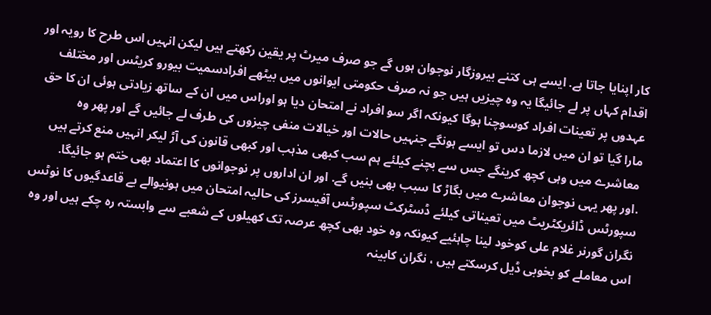کار اپنایا جاتا ہے. ایسے ہی کتنے بیروزگار نوجوان ہوں گے جو صرف میرٹ پر یقین رکھتے ہیں لیکن انہیں اس طرح کا رویہ اور اقدام کہاں پر لے جائیگا یہ وہ چیزیں ہیں جو نہ صرف حکومتی ایوانوں میں بیٹھے افرادسمیت بیورو کریٹس اور مختلف عہدوں پر تعینات افراد کوسوچنا ہوگا کیونکہ اگر سو افراد نے امتحان دیا ہو اوراس میں ان کے ساتھ زیادتی ہوئی ان کا حق مارا گیا تو ان میں لازما دس تو ایسے ہونگے جنہیں حالات اور خیالات منفی چیزوں کی طرف لے جائیں گے اور پھر وہ معاشرے میں وہی کچھ کرینگے جس سے بچنے کیلئے ہم سب کبھی مذہب اور کبھی قانون کی آڑ لیکر انہیں منع کرتے ہیں .اور پھر یہی نوجوان معاشرے میں بگاڑ کا سبب بھی بنیں گے. اور ان اداروں پر نوجوانوں کا اعتماد بھی ختم ہو جائیگا.
سپورٹس ڈائریکٹریٹ میں تعیناتی کیلئے ڈسٹرکٹ سپورٹس آفیسرز کی حالیہ امتحان میں ہونیوالے بے قاعدگیوں کا نوٹس نگران گورنر غلام علی کوخود لینا چاہئیے کیونکہ وہ خود بھی کچھ عرصہ تک کھیلوں کے شعبے سے وابستہ رہ چکے ہیں اور وہ اس معاملے کو بخوبی ڈیل کرسکتے ہیں ، نگران کابینہ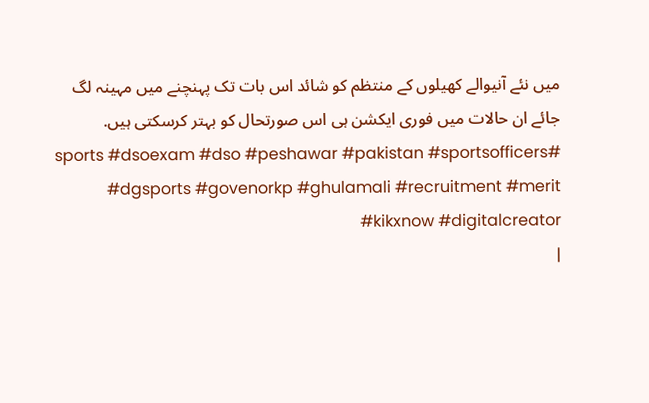میں نئے آنیوالے کھیلوں کے منتظم کو شائد اس بات تک پہنچنے میں مہینہ لگ جائے ان حالات میں فوری ایکشن ہی اس صورتحال کو بہتر کرسکتی ہیں. #sports #dsoexam #dso #peshawar #pakistan #sportsofficers #dgsports #govenorkp #ghulamali #recruitment #merit #kikxnow #digitalcreator
|